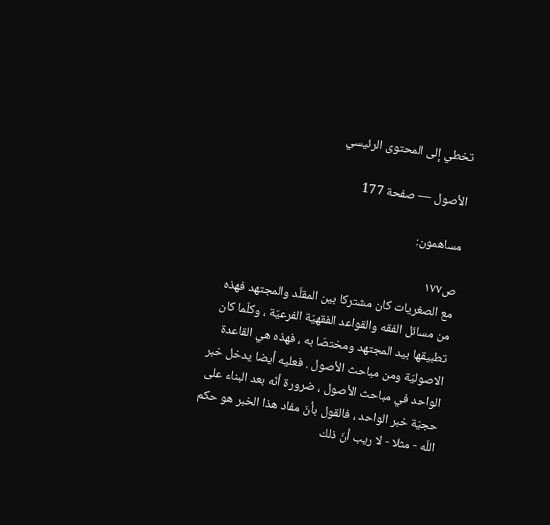تخطي إلى المحتوى الرئيسي

الأصول — صفحة 177

مساهمون:

ص١٧٧
مع الصغريات كان مشتركا بين المقلّد والمجتهد فهذه من مسائل الفقه والقواعد الفقهيّة الفرعيّة ، وكلّما كان تطبيقها بيد المجتهد ومختصّا به ، فهذه هي القاعدة الاصوليّة ومن مباحث الأصول . فعليه أيضا يدخل خبر الواحد في مباحث الأصول ، ضرورة أنّه بعد البناء على حجيّة خبر الواحد ، فالقول بأنّ مفاد هذا الخبر هو حكم اللّه - مثلا - لا ريب أنّ ذلك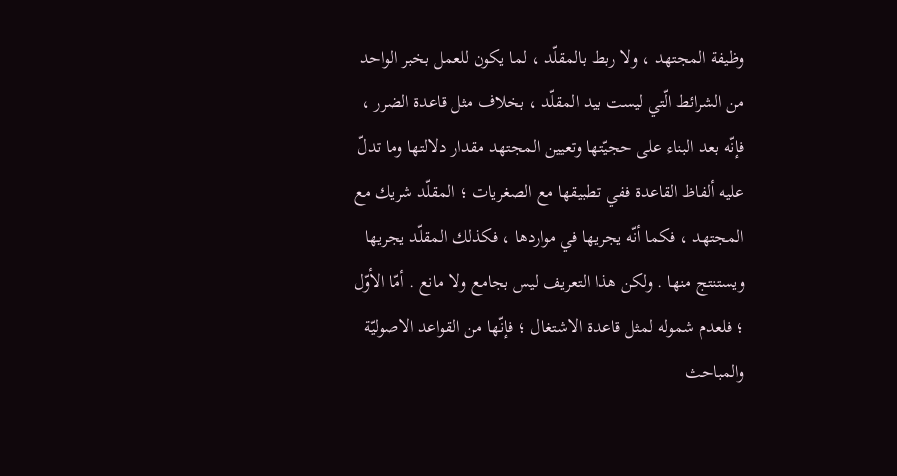وظيفة المجتهد ، ولا ربط بالمقلّد ، لما يكون للعمل بخبر الواحد من الشرائط الّتي ليست بيد المقلّد ، بخلاف مثل قاعدة الضرر ، فإنّه بعد البناء على حجيّتها وتعيين المجتهد مقدار دلالتها وما تدلّ عليه ألفاظ القاعدة ففي تطبيقها مع الصغريات ؛ المقلّد شريك مع المجتهد ، فكما أنّه يجريها في مواردها ، فكذلك المقلّد يجريها ويستنتج منها . ولكن هذا التعريف ليس بجامع ولا مانع . أمّا الأوّل ؛ فلعدم شموله لمثل قاعدة الاشتغال ؛ فإنّها من القواعد الاصوليّة والمباحث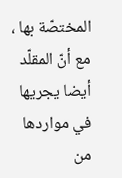المختصّة بها ، مع أنّ المقلّد أيضا يجريها في مواردها من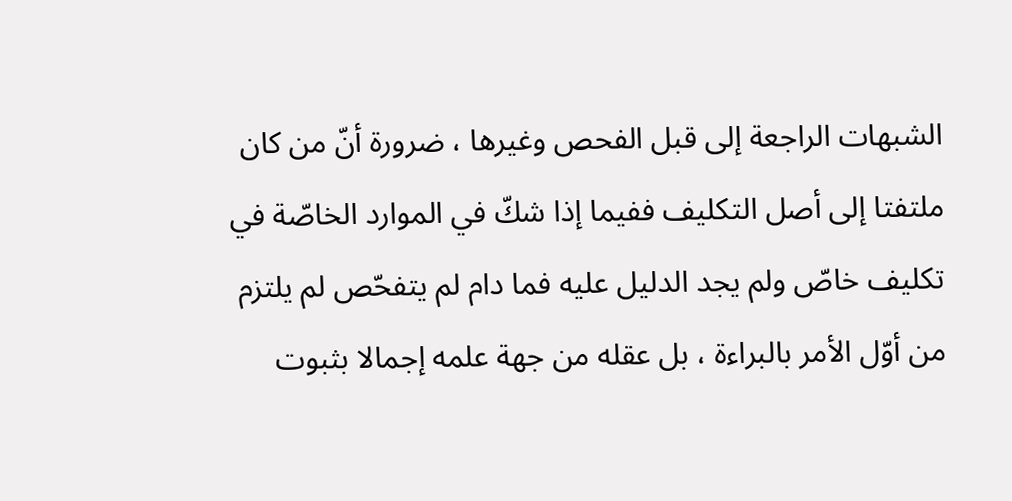الشبهات الراجعة إلى قبل الفحص وغيرها ، ضرورة أنّ من كان ملتفتا إلى أصل التكليف ففيما إذا شكّ في الموارد الخاصّة في تكليف خاصّ ولم يجد الدليل عليه فما دام لم يتفحّص لم يلتزم من أوّل الأمر بالبراءة ، بل عقله من جهة علمه إجمالا بثبوت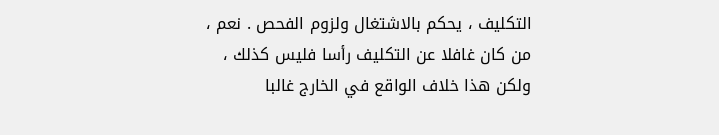التكليف ، يحكم بالاشتغال ولزوم الفحص . نعم ، من كان غافلا عن التكليف رأسا فليس كذلك ، ولكن هذا خلاف الواقع في الخارج غالبا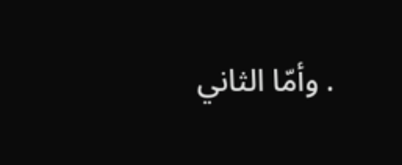. وأمّا الثاني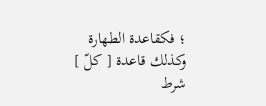؛ فكقاعدة الطهارة وكذلك قاعدة [ كلّ ] شرط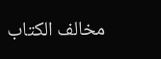مخالف الكتاب